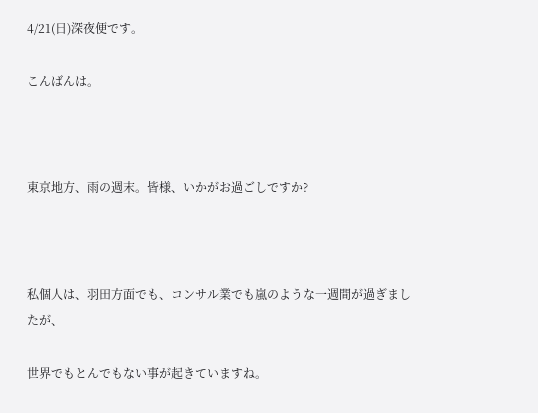4/21(日)深夜便です。

こんばんは。



東京地方、雨の週末。皆様、いかがお過ごしですか?



私個人は、羽田方面でも、コンサル業でも嵐のような一週間が過ぎましたが、

世界でもとんでもない事が起きていますね。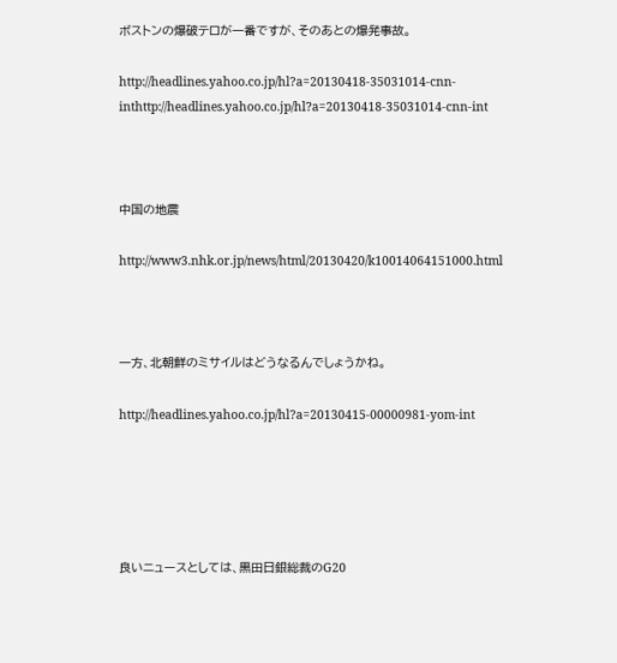ボストンの爆破テロが一番ですが、そのあとの爆発事故。

http://headlines.yahoo.co.jp/hl?a=20130418-35031014-cnn-inthttp://headlines.yahoo.co.jp/hl?a=20130418-35031014-cnn-int



中国の地震

http://www3.nhk.or.jp/news/html/20130420/k10014064151000.html



一方、北朝鮮のミサイルはどうなるんでしょうかね。

http://headlines.yahoo.co.jp/hl?a=20130415-00000981-yom-int





良いニュースとしては、黒田日銀総裁のG20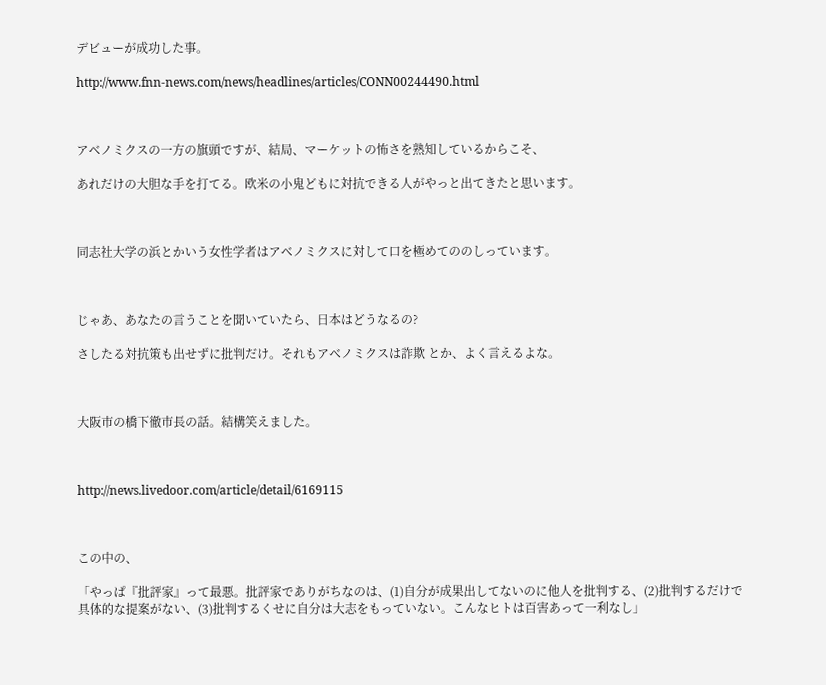デビューが成功した事。

http://www.fnn-news.com/news/headlines/articles/CONN00244490.html



アベノミクスの一方の旗頭ですが、結局、マーケットの怖さを熟知しているからこそ、

あれだけの大胆な手を打てる。欧米の小鬼どもに対抗できる人がやっと出てきたと思います。



同志社大学の浜とかいう女性学者はアベノミクスに対して口を極めてののしっています。



じゃあ、あなたの言うことを聞いていたら、日本はどうなるの?

さしたる対抗策も出せずに批判だけ。それもアベノミクスは詐欺 とか、よく言えるよな。



大阪市の橋下徹市長の話。結構笑えました。



http://news.livedoor.com/article/detail/6169115



この中の、

「やっぱ『批評家』って最悪。批評家でありがちなのは、(1)自分が成果出してないのに他人を批判する、(2)批判するだけで具体的な提案がない、(3)批判するくせに自分は大志をもっていない。こんなヒトは百害あって一利なし」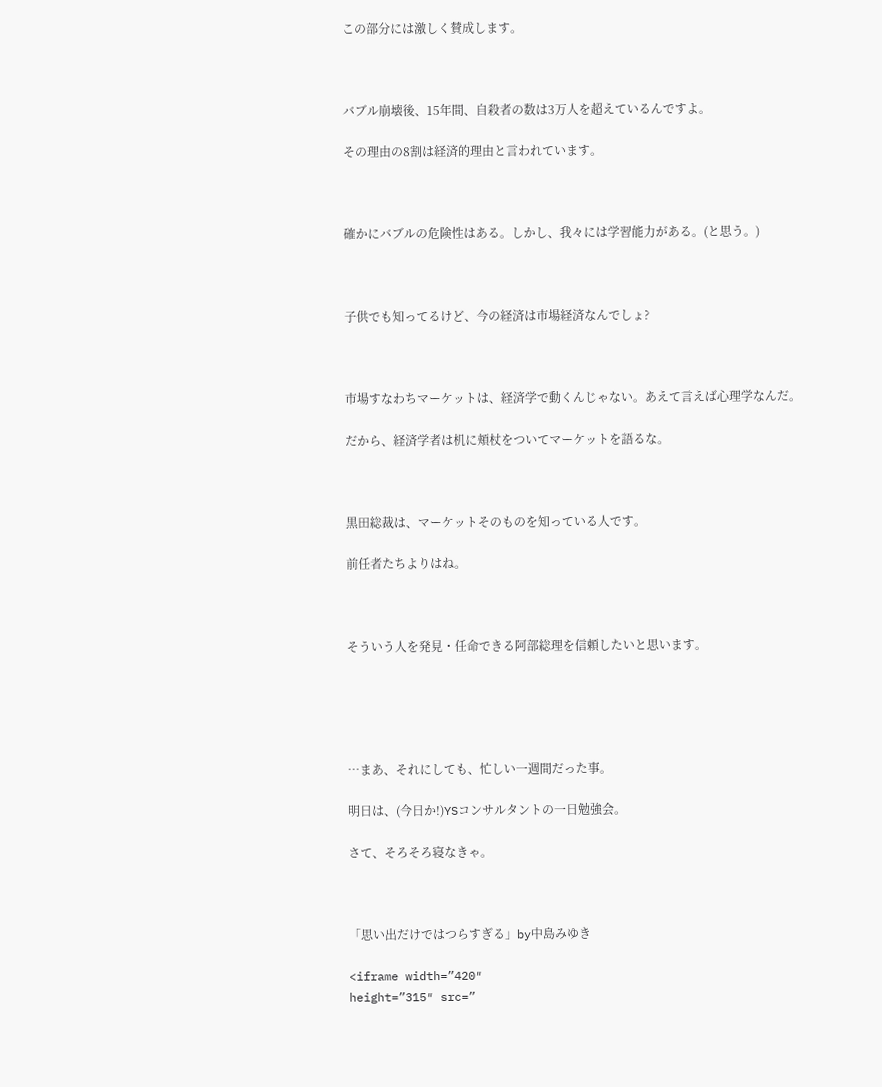この部分には激しく賛成します。



バブル崩壊後、15年間、自殺者の数は3万人を超えているんですよ。

その理由の8割は経済的理由と言われています。



確かにバブルの危険性はある。しかし、我々には学習能力がある。(と思う。)



子供でも知ってるけど、今の経済は市場経済なんでしょ?



市場すなわちマーケットは、経済学で動くんじゃない。あえて言えば心理学なんだ。

だから、経済学者は机に頬杖をついてマーケットを語るな。



黒田総裁は、マーケットそのものを知っている人です。

前任者たちよりはね。



そういう人を発見・任命できる阿部総理を信頼したいと思います。





…まあ、それにしても、忙しい一週間だった事。

明日は、(今日か!)YSコンサルタントの一日勉強会。

さて、そろそろ寝なきゃ。



「思い出だけではつらすぎる」by中島みゆき

<iframe width=”420″
height=”315″ src=”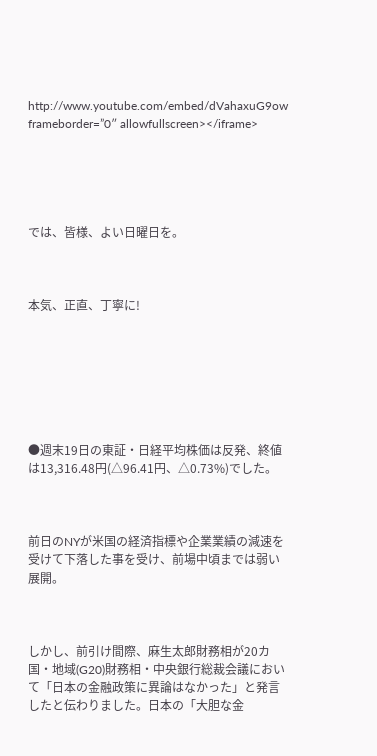http://www.youtube.com/embed/dVahaxuG9ow
frameborder=”0″ allowfullscreen></iframe>





では、皆様、よい日曜日を。



本気、正直、丁寧に!







●週末19日の東証・日経平均株価は反発、終値は13,316.48円(△96.41円、△0.73%)でした。



前日のNYが米国の経済指標や企業業績の減速を受けて下落した事を受け、前場中頃までは弱い展開。



しかし、前引け間際、麻生太郎財務相が20カ国・地域(G20)財務相・中央銀行総裁会議において「日本の金融政策に異論はなかった」と発言したと伝わりました。日本の「大胆な金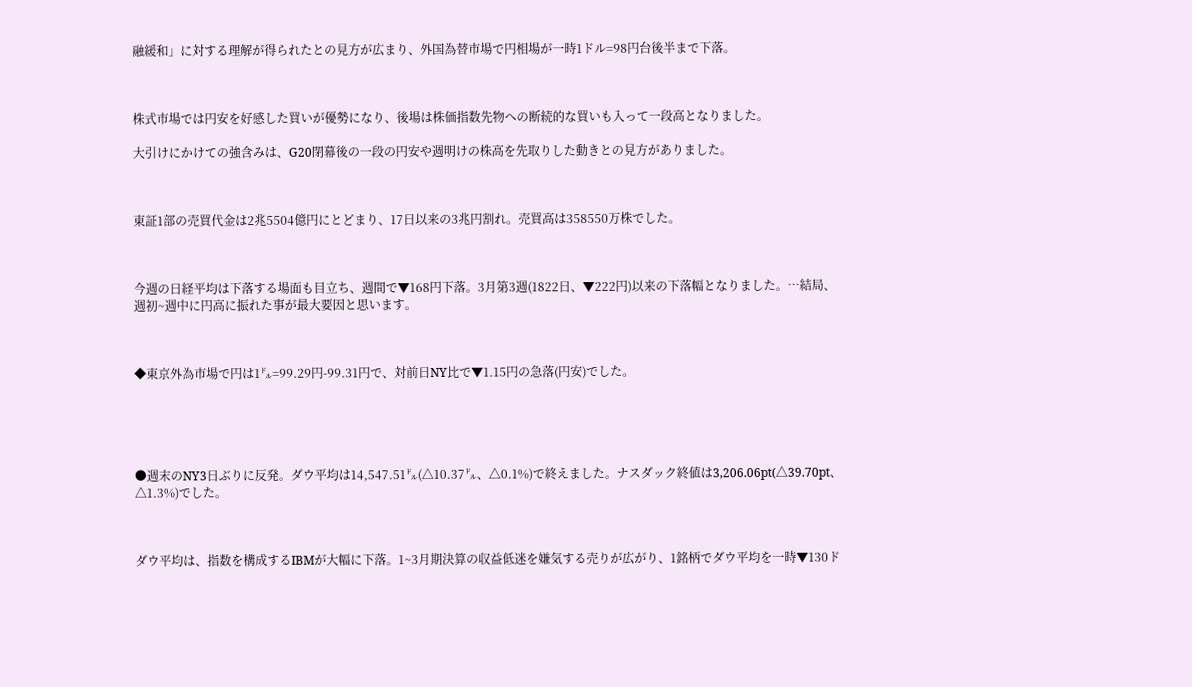融緩和」に対する理解が得られたとの見方が広まり、外国為替市場で円相場が一時1ドル=98円台後半まで下落。



株式市場では円安を好感した買いが優勢になり、後場は株価指数先物への断続的な買いも入って一段高となりました。

大引けにかけての強含みは、G20閉幕後の一段の円安や週明けの株高を先取りした動きとの見方がありました。



東証1部の売買代金は2兆5504億円にとどまり、17日以来の3兆円割れ。売買高は358550万株でした。



今週の日経平均は下落する場面も目立ち、週間で▼168円下落。3月第3週(1822日、▼222円)以来の下落幅となりました。…結局、週初~週中に円高に振れた事が最大要因と思います。



◆東京外為市場で円は1㌦=99.29円-99.31円で、対前日NY比で▼1.15円の急落(円安)でした。





●週末のNY3日ぶりに反発。ダウ平均は14,547.51㌦(△10.37㌦、△0.1%)で終えました。ナスダック終値は3,206.06pt(△39.70pt、△1.3%)でした。



ダウ平均は、指数を構成するIBMが大幅に下落。1~3月期決算の収益低迷を嫌気する売りが広がり、1銘柄でダウ平均を一時▼130ド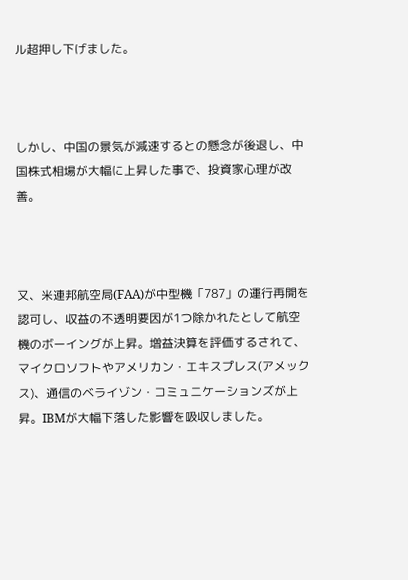ル超押し下げました。



しかし、中国の景気が減速するとの懸念が後退し、中国株式相場が大幅に上昇した事で、投資家心理が改善。



又、米連邦航空局(FAA)が中型機「787」の運行再開を認可し、収益の不透明要因が1つ除かれたとして航空機のボーイングが上昇。増益決算を評価するされて、マイクロソフトやアメリカン・エキスプレス(アメックス)、通信のベライゾン・コミュニケーションズが上昇。IBMが大幅下落した影響を吸収しました。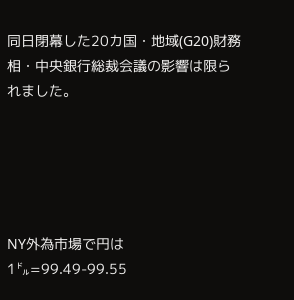同日閉幕した20カ国・地域(G20)財務相・中央銀行総裁会議の影響は限られました。





NY外為市場で円は1㌦=99.49-99.55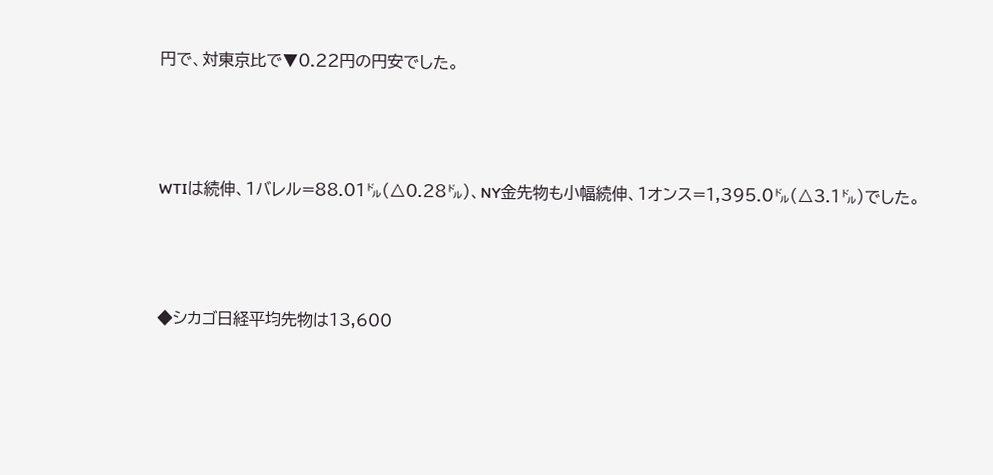円で、対東京比で▼0.22円の円安でした。



WTIは続伸、1バレル=88.01㌦(△0.28㌦)、NY金先物も小幅続伸、1オンス=1,395.0㌦(△3.1㌦)でした。



◆シカゴ日経平均先物は13,600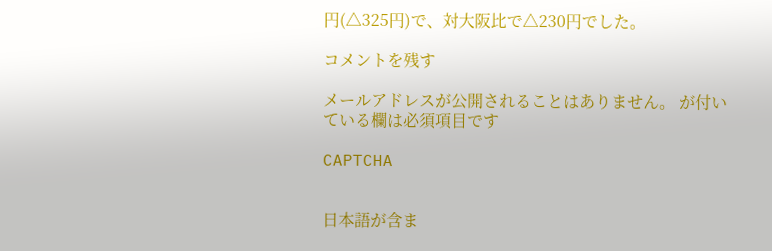円(△325円)で、対大阪比で△230円でした。

コメントを残す

メールアドレスが公開されることはありません。 が付いている欄は必須項目です

CAPTCHA


日本語が含ま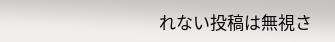れない投稿は無視さ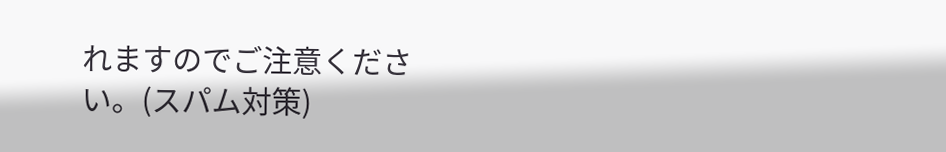れますのでご注意ください。(スパム対策)